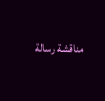مناقشة رسالة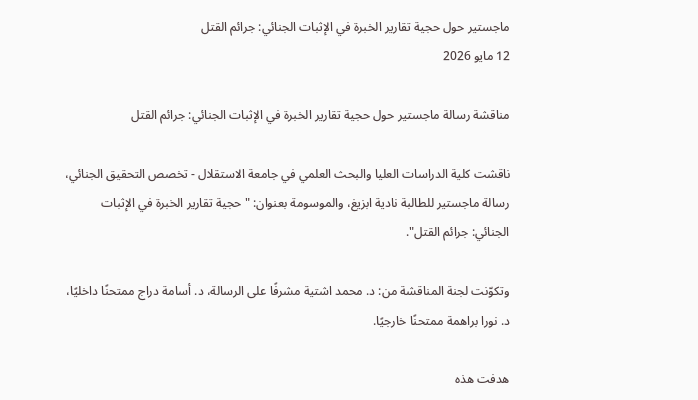ماجستير حول حجية تقارير الخبرة في الإثبات الجنائي: جرائم القتل
12 مايو 2026

مناقشة رسالة ماجستير حول حجية تقارير الخبرة في الإثبات الجنائي: جرائم القتل

ناقشت كلية الدراسات العليا والبحث العلمي في جامعة الاستقلال - تخصص التحقيق الجنائي، رسالة ماجستير للطالبة نادية ابزيغ، والموسومة بعنوان: "حجية تقارير الخبرة في الإثبات الجنائي: جرائم القتل".

وتكوّنت لجنة المناقشة من: د. محمد اشتية مشرفًا على الرسالة، د. أسامة دراج ممتحنًا داخليًا، د. نورا براهمة ممتحنًا خارجيًا.

هدفت هذه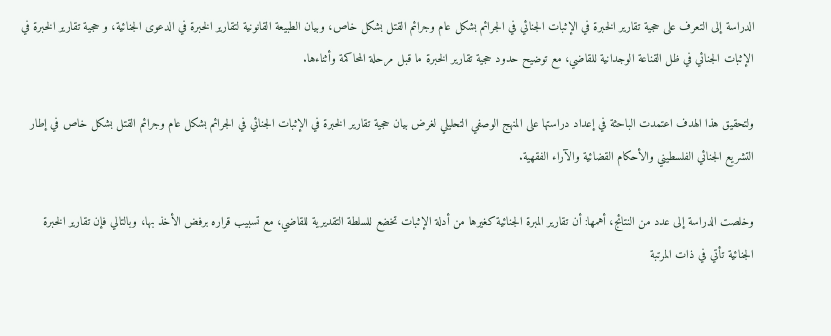الدراسة إلى التعرف على حجية تقارير الخبرة في الإثبات الجنائي في الجرائم بشكل عام وجرائم القتل بشكل خاص، وبيان الطبيعة القانونية لتقارير الخبرة في الدعوى الجنائية، و حجية تقارير الخبرة في الإثبات الجنائي في ظل القناعة الوجدانية للقاضي، مع توضيح حدود حجية تقارير الخبرة ما قبل مرحلة المحاكمة وأثناءها.

ولتحقيق هذا الهدف اعتمدت الباحثة في إعداد دراستها على المنهج الوصفي التحليلي لغرض بيان حجية تقارير الخبرة في الإثبات الجنائي في الجرائم بشكل عام وجرائم القتل بشكل خاص في إطار التشريع الجنائي الفلسطيني والأحكام القضائية والآراء الفقهية.

وخلصت الدراسة إلى عدد من النتائج، أهمها: أن تقارير المبرة الجنائية كغيرها من أدلة الإثبات تخضع للسلطة التقديرية للقاضي، مع تسبيب قراره برفض الأخذ بها، وبالتالي فإن تقارير الخبرة الجنائية تأتي في ذات المرتبة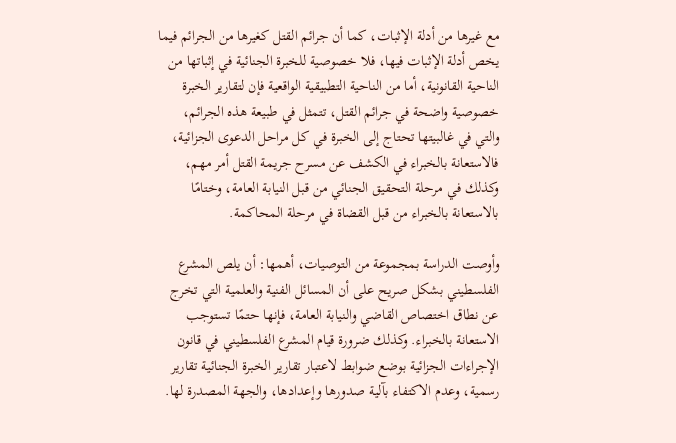مع غيرها من أدلة الإثبات، كما أن جرائم القتل كغيرها من الجرائم فيما يخص أدلة الإثبات فيها، فلا خصوصية للخبرة الجنائية في إثباتها من الناحية القانونية، أما من الناحية التطبيقية الواقعية فإن لتقارير الخبرة خصوصية واضحة في جرائم القتل، تتمثل في طبيعة هذه الجرائم، والتي في غالبيتها تحتاج إلى الخبرة في كل مراحل الدعوى الجزائية، فالاستعانة بالخبراء في الكشف عن مسرح جريمة القتل أمر مهم، وكذلك في مرحلة التحقيق الجنائي من قبل النيابة العامة، وختامًا بالاستعانة بالخبراء من قبل القضاة في مرحلة المحاكمة.

وأوصت الدراسة بمجموعة من التوصيات، أهمها: أن يلص المشرع الفلسطيني بشكل صريح على أن المسائل الفنية والعلمية التي تخرج عن نطاق اختصاص القاضي والنيابة العامة، فإنها حتمًا تستوجب الاستعانة بالخبراء. وكذلك ضرورة قيام المشرع الفلسطيني في قانون الإجراءات الجزائية بوضع ضوابط لاعتبار تقارير الخبرة الجنائية تقارير رسمية، وعدم الاكتفاء بآلية صدورها وإعدادها، والجهة المصدرة لها.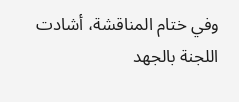وفي ختام المناقشة، أشادت اللجنة بالجهد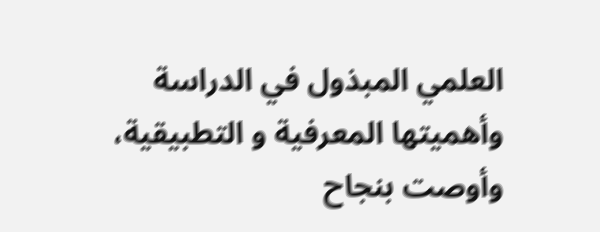العلمي المبذول في الدراسة وأهميتها المعرفية و التطبيقية، وأوصت بنجاح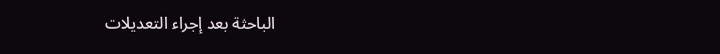الباحثة بعد إجراء التعديلات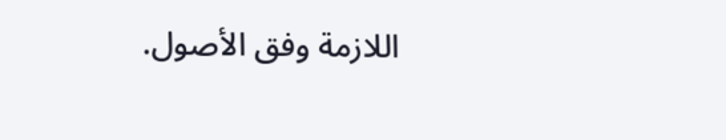اللازمة وفق الأصول.